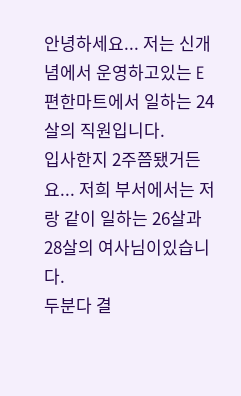안녕하세요... 저는 신개념에서 운영하고있는 E편한마트에서 일하는 24살의 직원입니다.
입사한지 2주쯤됐거든요... 저희 부서에서는 저랑 같이 일하는 26살과 28살의 여사님이있습니다.
두분다 결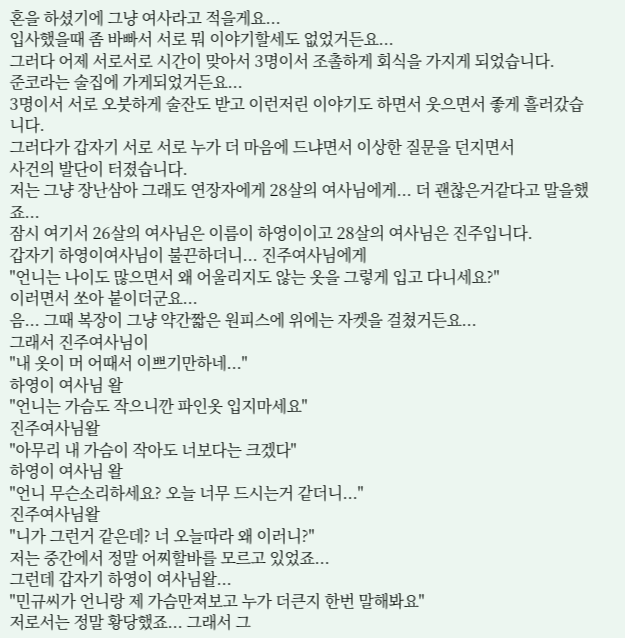혼을 하셨기에 그냥 여사라고 적을게요...
입사했을때 좀 바빠서 서로 뭐 이야기할세도 없었거든요...
그러다 어제 서로서로 시간이 맞아서 3명이서 조촐하게 회식을 가지게 되었습니다.
준코라는 술집에 가게되었거든요...
3명이서 서로 오붓하게 술잔도 받고 이런저린 이야기도 하면서 웃으면서 좋게 흘러갔습니다.
그러다가 갑자기 서로 서로 누가 더 마음에 드냐면서 이상한 질문을 던지면서
사건의 발단이 터졌습니다.
저는 그냥 장난삼아 그래도 연장자에게 28살의 여사님에게... 더 괜찮은거같다고 말을했죠...
잠시 여기서 26살의 여사님은 이름이 하영이이고 28살의 여사님은 진주입니다.
갑자기 하영이여사님이 불끈하더니... 진주여사님에게
"언니는 나이도 많으면서 왜 어울리지도 않는 옷을 그렇게 입고 다니세요?"
이러면서 쏘아 붙이더군요...
음... 그때 복장이 그냥 약간짧은 원피스에 위에는 자켓을 걸쳤거든요...
그래서 진주여사님이
"내 옷이 머 어때서 이쁘기만하네..."
하영이 여사님 왈
"언니는 가슴도 작으니깐 파인옷 입지마세요"
진주여사님왈
"아무리 내 가슴이 작아도 너보다는 크겠다"
하영이 여사님 왈
"언니 무슨소리하세요? 오늘 너무 드시는거 같더니..."
진주여사님왈
"니가 그런거 같은데? 너 오늘따라 왜 이러니?"
저는 중간에서 정말 어찌할바를 모르고 있었죠...
그런데 갑자기 하영이 여사님왈...
"민규씨가 언니랑 제 가슴만져보고 누가 더큰지 한번 말해봐요"
저로서는 정말 황당했죠... 그래서 그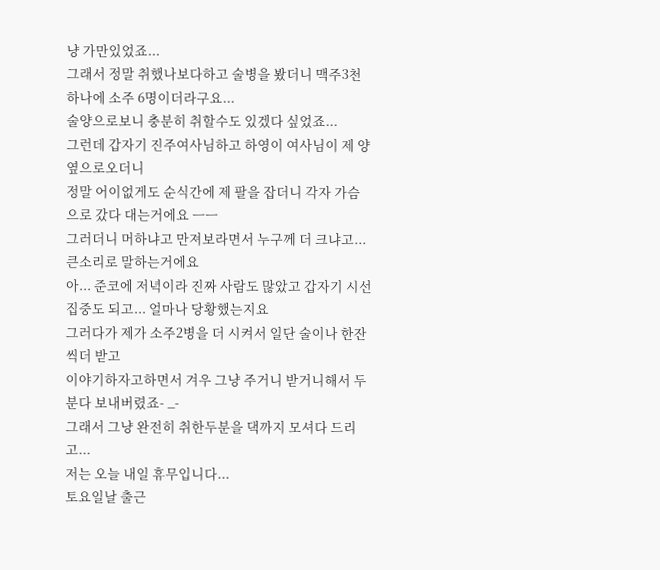냥 가만있었죠...
그래서 정말 취했나보다하고 술병을 봤더니 맥주3천하나에 소주 6명이더라구요...
술양으로보니 충분히 취할수도 있겠다 싶었죠...
그런데 갑자기 진주여사님하고 하영이 여사님이 제 양옆으로오더니
정말 어이없게도 순식간에 제 팔을 잡더니 각자 가슴으로 갔다 대는거에요 ㅡㅡ
그러더니 머하냐고 만져보라면서 누구께 더 크냐고... 큰소리로 말하는거에요
아... 준코에 저녁이라 진짜 사람도 많았고 갑자기 시선집중도 되고... 얼마나 당황했는지요
그러다가 제가 소주2병을 더 시켜서 일단 술이나 한잔씩더 받고
이야기하자고하면서 겨우 그냥 주거니 받거니해서 두분다 보내버렸죠- _-
그래서 그냥 완전히 취한두분을 댁까지 모셔다 드리고...
저는 오늘 내일 휴무입니다...
토요일날 출근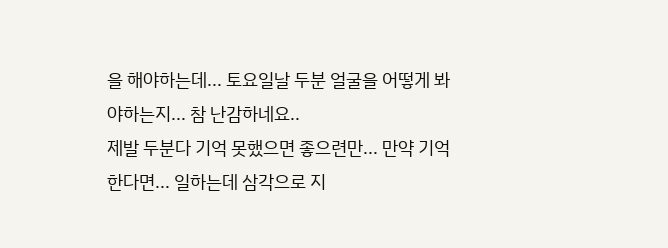을 해야하는데... 토요일날 두분 얼굴을 어떻게 봐야하는지... 참 난감하네요..
제발 두분다 기억 못했으면 좋으련만... 만약 기억한다면... 일하는데 삼각으로 지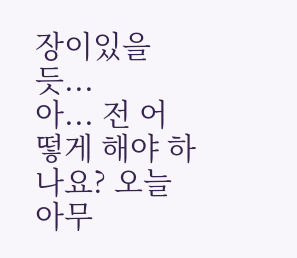장이있을듯...
아... 전 어떻게 해야 하나요? 오늘 아무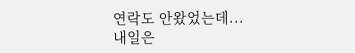연락도 안왔었는데...
내일은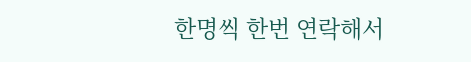한명씩 한번 연락해서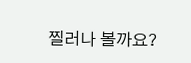찔러나 볼까요?